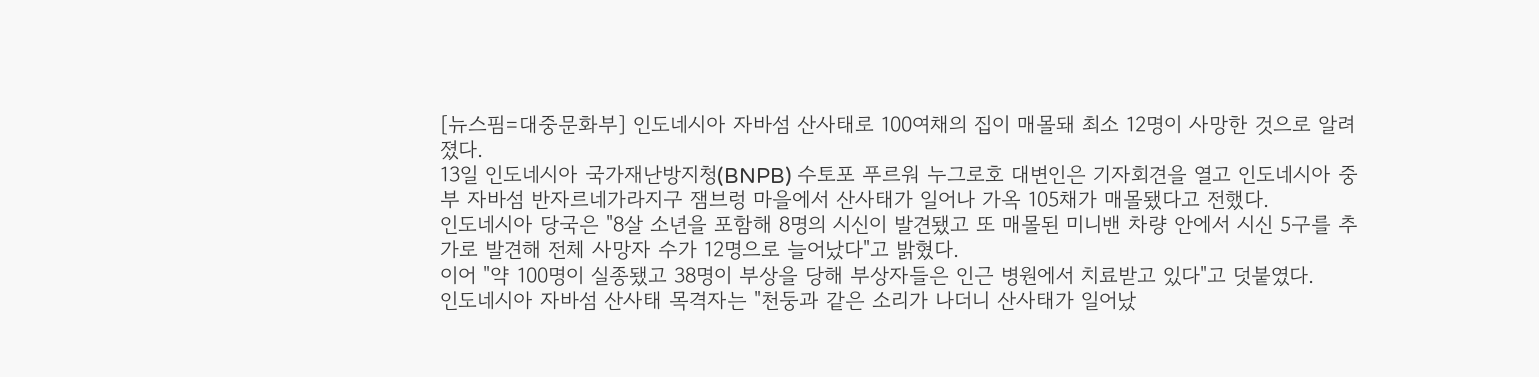[뉴스핌=대중문화부] 인도네시아 자바섬 산사태로 100여채의 집이 매몰돼 최소 12명이 사망한 것으로 알려졌다.
13일 인도네시아 국가재난방지청(BNPB) 수토포 푸르워 누그로호 대변인은 기자회견을 열고 인도네시아 중부 자바섬 반자르네가라지구 잼브렁 마을에서 산사태가 일어나 가옥 105채가 매몰됐다고 전했다.
인도네시아 당국은 "8살 소년을 포함해 8명의 시신이 발견됐고 또 매몰된 미니밴 차량 안에서 시신 5구를 추가로 발견해 전체 사망자 수가 12명으로 늘어났다"고 밝혔다.
이어 "약 100명이 실종됐고 38명이 부상을 당해 부상자들은 인근 병원에서 치료받고 있다"고 덧붙였다.
인도네시아 자바섬 산사태 목격자는 "천둥과 같은 소리가 나더니 산사태가 일어났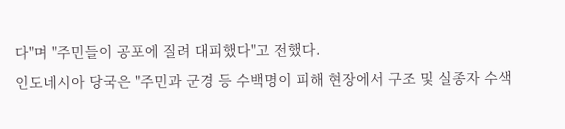다"며 "주민들이 공포에 질려 대피했다"고 전했다.
인도네시아 당국은 "주민과 군경 등 수백명이 피해 현장에서 구조 및 실종자 수색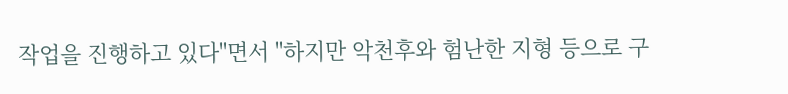작업을 진행하고 있다"면서 "하지만 악천후와 험난한 지형 등으로 구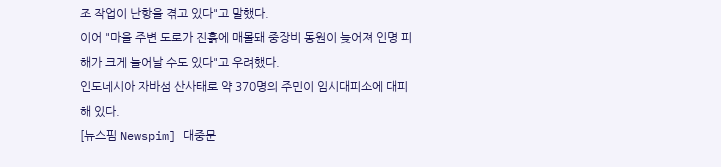조 작업이 난항을 겪고 있다"고 말했다.
이어 "마을 주변 도로가 진흙에 매몰돼 중장비 동원이 늦어져 인명 피해가 크게 늘어날 수도 있다"고 우려했다.
인도네시아 자바섬 산사태로 약 370명의 주민이 임시대피소에 대피해 있다.
[뉴스핌 Newspim] 대중문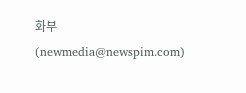화부 (newmedia@newspim.com)